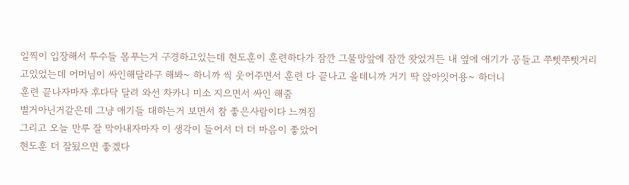일찍이 입장해서 투수들 몸푸는거 구경하고있는데 현도훈이 훈련하다가 잠깐 그물망앞에 잠깐 왓었거든 내 옆에 애기가 공들고 쭈삣쭈삣거리고있었는데 어머님이 싸인해달라구 해봐~ 하니까 씩 웃어주면서 훈련 다 끝나고 올테니까 거기 딱 앉아잇어용~ 하더니
훈련 끝나자마자 후다닥 달려 와선 차카니 미소 지으면서 싸인 해줌
별거아닌거같은데 그냥 애기들 대하는거 보면서 참 좋은사람이다 느껴짐
그리고 오늘 만루 잘 막아내자마자 이 생각이 들어서 더 더 마음이 좋았어
현도훈 더 잘됬으면 좋겠다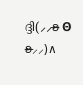ദ്ദി(⸝⸝ʚ̴̶̷ Θ ʚ̴̶̷⸝⸝)∧